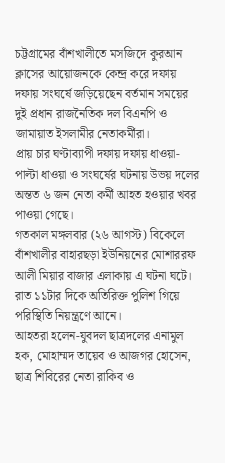চট্টগ্রামের বাঁশখালীতে মসজিদে কুরআন ক্লাসের আয়োজনকে কেন্দ্র করে দফায় দফায় সংঘর্ষে জড়িয়েছেন বর্তমান সময়ের দুই প্রধান রাজনৈতিক দল বিএনপি ও জামায়াত ইসলামীর নেতাকর্মীরা।
প্রায় চার ঘণ্টাব্যাপী দফায় দফায় ধাওয়া-পাল্টা ধাওয়া ও সংঘর্ষের ঘটনায় উভয় দলের অন্তত ৬ জন নেতা কর্মী আহত হওয়ার খবর পাওয়া গেছে।
গতকাল মঙ্গলবার (২৬ আগস্ট) বিকেলে বাঁশখালীর বাহারছড়া ইউনিয়নের মোশাররফ আলী মিয়ার বাজার এলাকায় এ ঘটনা ঘটে। রাত ১১টার দিকে অতিরিক্ত পুলিশ গিয়ে পরিস্থিতি নিয়ন্ত্রণে আনে।
আহতরা হলেন-যুবদল ছাত্রদলের এনামুল হক, মোহাম্মদ তায়েব ও আজগর হোসেন, ছাত্র শিবিরের নেতা রাকিব ও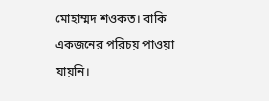মোহাম্মদ শওকত। বাকি একজনের পরিচয় পাওয়া যায়নি।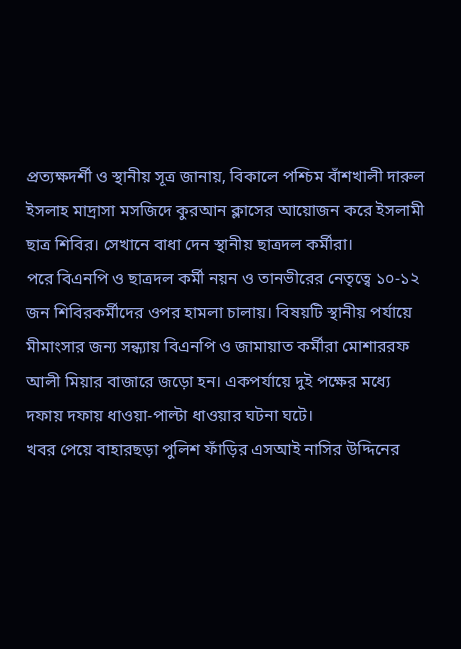প্রত্যক্ষদর্শী ও স্থানীয় সূত্র জানায়, বিকালে পশ্চিম বাঁশখালী দারুল ইসলাহ মাদ্রাসা মসজিদে কুরআন ক্লাসের আয়োজন করে ইসলামী ছাত্র শিবির। সেখানে বাধা দেন স্থানীয় ছাত্রদল কর্মীরা।
পরে বিএনপি ও ছাত্রদল কর্মী নয়ন ও তানভীরের নেতৃত্বে ১০-১২ জন শিবিরকর্মীদের ওপর হামলা চালায়। বিষয়টি স্থানীয় পর্যায়ে মীমাংসার জন্য সন্ধ্যায় বিএনপি ও জামায়াত কর্মীরা মোশাররফ আলী মিয়ার বাজারে জড়ো হন। একপর্যায়ে দুই পক্ষের মধ্যে দফায় দফায় ধাওয়া-পাল্টা ধাওয়ার ঘটনা ঘটে।
খবর পেয়ে বাহারছড়া পুলিশ ফাঁড়ির এসআই নাসির উদ্দিনের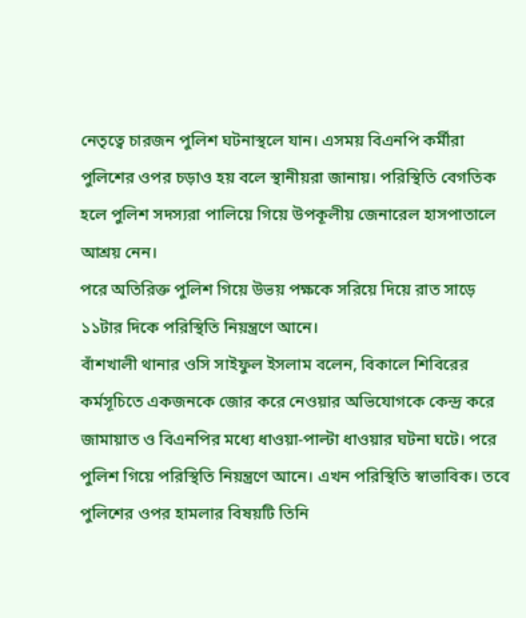নেতৃত্বে চারজন পুলিশ ঘটনাস্থলে যান। এসময় বিএনপি কর্মীরা পুলিশের ওপর চড়াও হয় বলে স্থানীয়রা জানায়। পরিস্থিতি বেগতিক হলে পুলিশ সদস্যরা পালিয়ে গিয়ে উপকূলীয় জেনারেল হাসপাতালে আশ্রয় নেন।
পরে অতিরিক্ত পুলিশ গিয়ে উভয় পক্ষকে সরিয়ে দিয়ে রাত সাড়ে ১১টার দিকে পরিস্থিতি নিয়ন্ত্রণে আনে।
বাঁশখালী থানার ওসি সাইফুল ইসলাম বলেন, বিকালে শিবিরের কর্মসূচিতে একজনকে জোর করে নেওয়ার অভিযোগকে কেন্দ্র করে জামায়াত ও বিএনপির মধ্যে ধাওয়া-পাল্টা ধাওয়ার ঘটনা ঘটে। পরে পুলিশ গিয়ে পরিস্থিতি নিয়ন্ত্রণে আনে। এখন পরিস্থিতি স্বাভাবিক। তবে পুলিশের ওপর হামলার বিষয়টি তিনি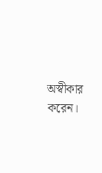অস্বীকার করেন।